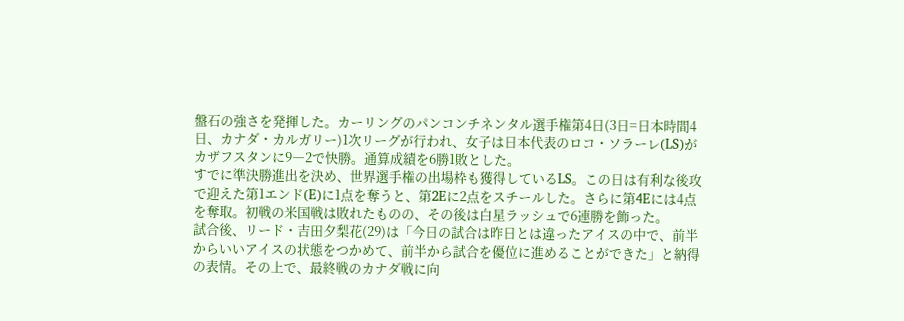盤石の強さを発揮した。カーリングのパンコンチネンタル選手権第4日(3日=日本時間4日、カナダ・カルガリー)1次リーグが行われ、女子は日本代表のロコ・ソラーレ(LS)がカザフスタンに9―2で快勝。通算成績を6勝1敗とした。
すでに準決勝進出を決め、世界選手権の出場枠も獲得しているLS。この日は有利な後攻で迎えた第1エンド(E)に1点を奪うと、第2Eに2点をスチールした。さらに第4Eには4点を奪取。初戦の米国戦は敗れたものの、その後は白星ラッシュで6連勝を飾った。
試合後、リード・吉田夕梨花(29)は「今日の試合は昨日とは違ったアイスの中で、前半からいいアイスの状態をつかめて、前半から試合を優位に進めることができた」と納得の表情。その上で、最終戦のカナダ戦に向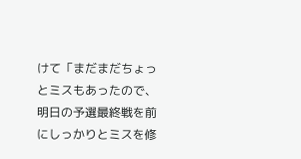けて「まだまだちょっとミスもあったので、明日の予選最終戦を前にしっかりとミスを修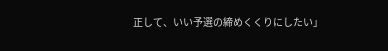正して、いい予選の締めくくりにしたい」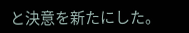と決意を新たにした。